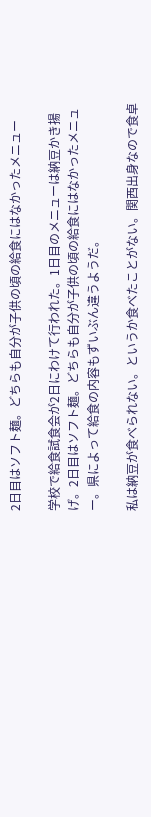2日目はソフト麺。どちらも自分が子供の頃の給食にはなかったメニュー

学校で給食試食会が2日にわけて行われた。1日目のメニューは納豆かき揚げ。2日目はソフト麺。どちらも自分が子供の頃の給食にはなかったメニュー。県によって給食の内容もずいぶん違うようだ。

私は納豆が食べられない。というか食べたことがない。関西出身なので食卓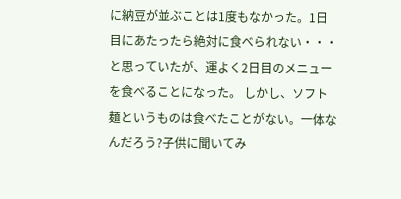に納豆が並ぶことは1度もなかった。1日目にあたったら絶対に食べられない・・・と思っていたが、運よく2日目のメニューを食べることになった。 しかし、ソフト麺というものは食べたことがない。一体なんだろう?子供に聞いてみ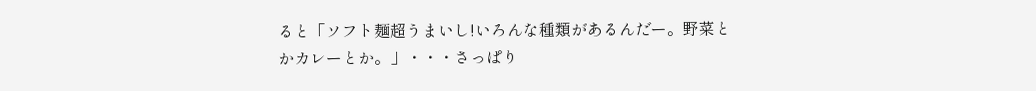ると「ソフト麺超うまいし!いろんな種類があるんだー。野菜とかカレーとか。」・・・さっぱり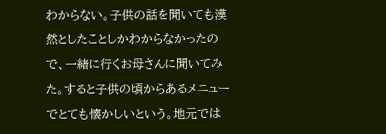わからない。子供の話を聞いても漠然としたことしかわからなかったので、一緒に行くお母さんに聞いてみた。すると子供の頃からあるメニューでとても懐かしいという。地元では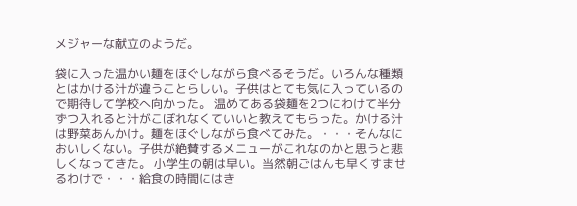メジャーな献立のようだ。

袋に入った温かい麺をほぐしながら食べるそうだ。いろんな種類とはかける汁が違うことらしい。子供はとても気に入っているので期待して学校へ向かった。 温めてある袋麺を2つにわけて半分ずつ入れると汁がこぼれなくていいと教えてもらった。かける汁は野菜あんかけ。麺をほぐしながら食べてみた。・・・そんなにおいしくない。子供が絶賛するメニューがこれなのかと思うと悲しくなってきた。 小学生の朝は早い。当然朝ごはんも早くすませるわけで・・・給食の時間にはき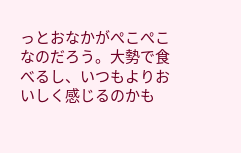っとおなかがぺこぺこなのだろう。大勢で食べるし、いつもよりおいしく感じるのかも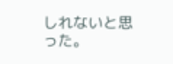しれないと思った。